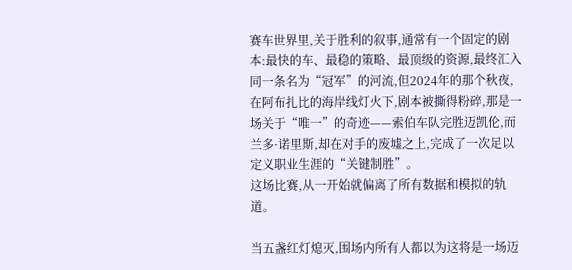赛车世界里,关于胜利的叙事,通常有一个固定的剧本:最快的车、最稳的策略、最顶级的资源,最终汇入同一条名为“冠军”的河流,但2024年的那个秋夜,在阿布扎比的海岸线灯火下,剧本被撕得粉碎,那是一场关于“唯一”的奇迹——索伯车队完胜迈凯伦,而兰多·诺里斯,却在对手的废墟之上,完成了一次足以定义职业生涯的“关键制胜”。
这场比赛,从一开始就偏离了所有数据和模拟的轨道。

当五盏红灯熄灭,围场内所有人都以为这将是一场迈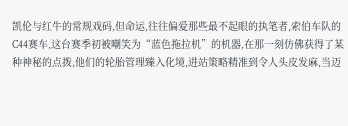凯伦与红牛的常规戏码,但命运,往往偏爱那些最不起眼的执笔者,索伯车队的C44赛车,这台赛季初被嘲笑为“蓝色拖拉机”的机器,在那一刻仿佛获得了某种神秘的点拨,他们的轮胎管理臻入化境,进站策略精准到令人头皮发麻,当迈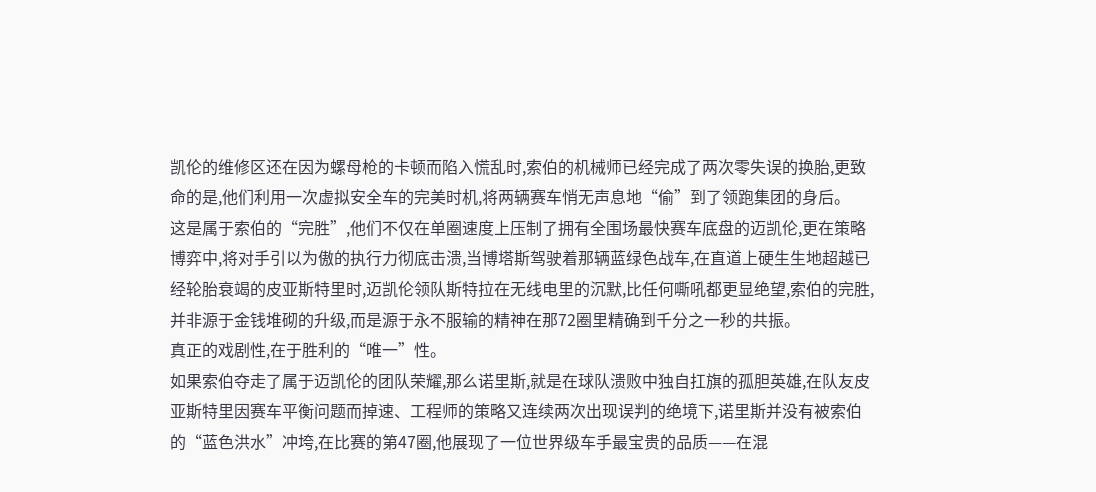凯伦的维修区还在因为螺母枪的卡顿而陷入慌乱时,索伯的机械师已经完成了两次零失误的换胎,更致命的是,他们利用一次虚拟安全车的完美时机,将两辆赛车悄无声息地“偷”到了领跑集团的身后。
这是属于索伯的“完胜”,他们不仅在单圈速度上压制了拥有全围场最快赛车底盘的迈凯伦,更在策略博弈中,将对手引以为傲的执行力彻底击溃,当博塔斯驾驶着那辆蓝绿色战车,在直道上硬生生地超越已经轮胎衰竭的皮亚斯特里时,迈凯伦领队斯特拉在无线电里的沉默,比任何嘶吼都更显绝望,索伯的完胜,并非源于金钱堆砌的升级,而是源于永不服输的精神在那72圈里精确到千分之一秒的共振。
真正的戏剧性,在于胜利的“唯一”性。
如果索伯夺走了属于迈凯伦的团队荣耀,那么诺里斯,就是在球队溃败中独自扛旗的孤胆英雄,在队友皮亚斯特里因赛车平衡问题而掉速、工程师的策略又连续两次出现误判的绝境下,诺里斯并没有被索伯的“蓝色洪水”冲垮,在比赛的第47圈,他展现了一位世界级车手最宝贵的品质——在混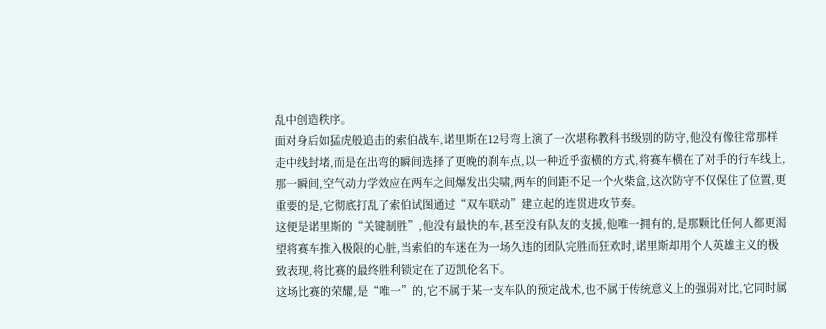乱中创造秩序。
面对身后如猛虎般追击的索伯战车,诺里斯在12号弯上演了一次堪称教科书级别的防守,他没有像往常那样走中线封堵,而是在出弯的瞬间选择了更晚的刹车点,以一种近乎蛮横的方式,将赛车横在了对手的行车线上,那一瞬间,空气动力学效应在两车之间爆发出尖啸,两车的间距不足一个火柴盒,这次防守不仅保住了位置,更重要的是,它彻底打乱了索伯试图通过“双车联动”建立起的连贯进攻节奏。
这便是诺里斯的“关键制胜”,他没有最快的车,甚至没有队友的支援,他唯一拥有的,是那颗比任何人都更渴望将赛车推入极限的心脏,当索伯的车迷在为一场久违的团队完胜而狂欢时,诺里斯却用个人英雄主义的极致表现,将比赛的最终胜利锁定在了迈凯伦名下。
这场比赛的荣耀,是“唯一”的,它不属于某一支车队的预定战术,也不属于传统意义上的强弱对比,它同时属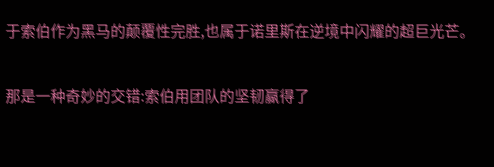于索伯作为黑马的颠覆性完胜,也属于诺里斯在逆境中闪耀的超巨光芒。

那是一种奇妙的交错:索伯用团队的坚韧赢得了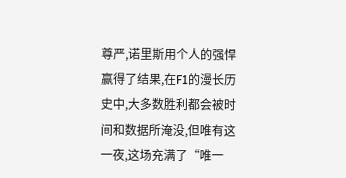尊严,诺里斯用个人的强悍赢得了结果,在F1的漫长历史中,大多数胜利都会被时间和数据所淹没,但唯有这一夜,这场充满了“唯一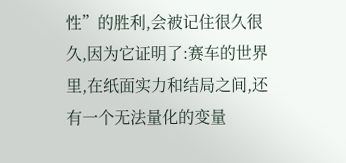性”的胜利,会被记住很久很久,因为它证明了:赛车的世界里,在纸面实力和结局之间,还有一个无法量化的变量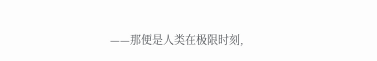——那便是人类在极限时刻,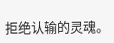拒绝认输的灵魂。